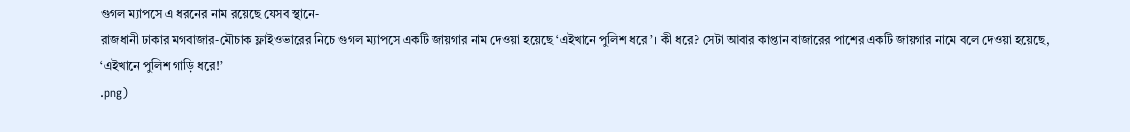গুগল ম্যাপসে এ ধরনের নাম রয়েছে যেসব স্থানে-
রাজধানী ঢাকার মগবাজার-মৌচাক ফ্লাইওভারের নিচে গুগল ম্যাপসে একটি জায়গার নাম দেওয়া হয়েছে ‘এইখানে পুলিশ ধরে’। কী ধরে? সেটা আবার কাপ্তান বাজারের পাশের একটি জায়গার নামে বলে দেওয়া হয়েছে, ‘এইখানে পুলিশ গাড়ি ধরে!’
.png)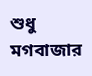শুধু মগবাজার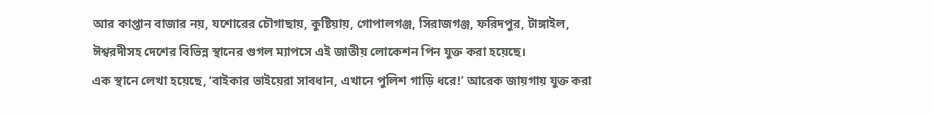আর কাপ্তান বাজার নয়, যশোরের চৌগাছায়, কুষ্টিয়ায়, গোপালগঞ্জ, সিরাজগঞ্জ, ফরিদপুর, টাঙ্গাইল, ঈশ্বরদীসহ দেশের বিভিন্ন স্থানের গুগল ম্যাপসে এই জাতীয় লোকেশন পিন যুক্ত করা হয়েছে।
এক স্থানে লেখা হয়েছে, ‘বাইকার ভাইয়েরা সাবধান, এখানে পুলিশ গাড়ি ধরে!’ আরেক জায়গায় যুক্ত করা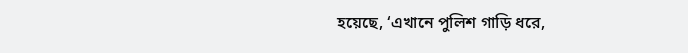হয়েছে, ‘এখানে পুলিশ গাড়ি ধরে,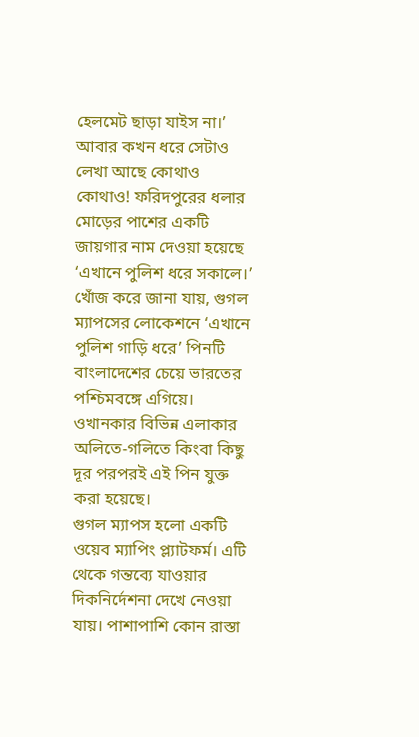হেলমেট ছাড়া যাইস না।’ আবার কখন ধরে সেটাও লেখা আছে কোথাও কোথাও! ফরিদপুরের ধলার মোড়ের পাশের একটি জায়গার নাম দেওয়া হয়েছে ‘এখানে পুলিশ ধরে সকালে।’
খোঁজ করে জানা যায়, গুগল ম্যাপসের লোকেশনে ‘এখানে পুলিশ গাড়ি ধরে’ পিনটি বাংলাদেশের চেয়ে ভারতের পশ্চিমবঙ্গে এগিয়ে। ওখানকার বিভিন্ন এলাকার অলিতে-গলিতে কিংবা কিছু দূর পরপরই এই পিন যুক্ত করা হয়েছে।
গুগল ম্যাপস হলো একটি ওয়েব ম্যাপিং প্ল্যাটফর্ম। এটি থেকে গন্তব্যে যাওয়ার দিকনির্দেশনা দেখে নেওয়া যায়। পাশাপাশি কোন রাস্তা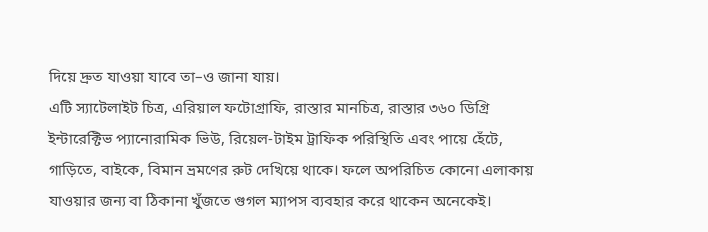দিয়ে দ্রুত যাওয়া যাবে তা–ও জানা যায়।
এটি স্যাটেলাইট চিত্র, এরিয়াল ফটোগ্রাফি, রাস্তার মানচিত্র, রাস্তার ৩৬০ ডিগ্রি ইন্টারেক্টিভ প্যানোরামিক ভিউ, রিয়েল-টাইম ট্রাফিক পরিস্থিতি এবং পায়ে হেঁটে, গাড়িতে, বাইকে, বিমান ভ্রমণের রুট দেখিয়ে থাকে। ফলে অপরিচিত কোনো এলাকায় যাওয়ার জন্য বা ঠিকানা খুঁজতে গুগল ম্যাপস ব্যবহার করে থাকেন অনেকেই।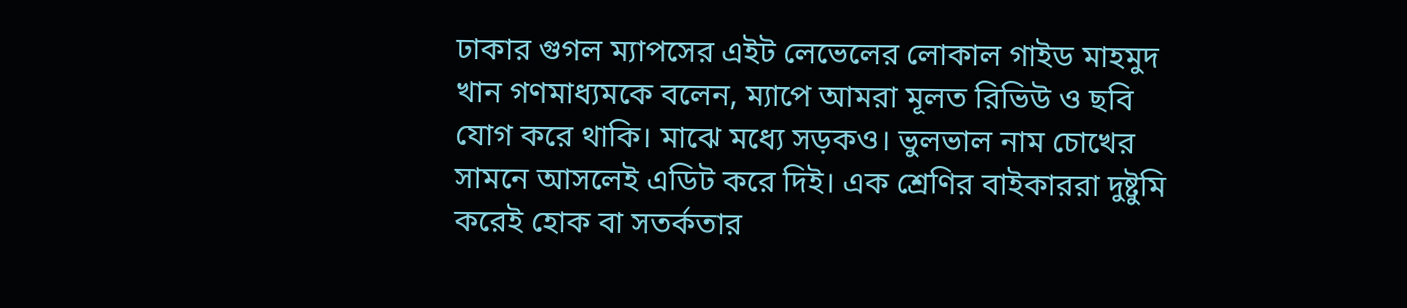ঢাকার গুগল ম্যাপসের এইট লেভেলের লোকাল গাইড মাহমুদ খান গণমাধ্যমকে বলেন, ম্যাপে আমরা মূলত রিভিউ ও ছবি যোগ করে থাকি। মাঝে মধ্যে সড়কও। ভুলভাল নাম চোখের সামনে আসলেই এডিট করে দিই। এক শ্রেণির বাইকাররা দুষ্টুমি করেই হোক বা সতর্কতার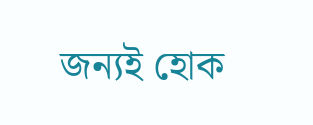জন্যই হোক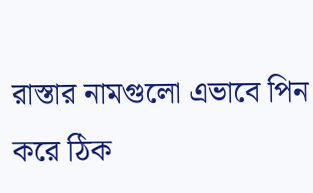রাস্তার নামগুলো এভাবে পিন করে ঠিক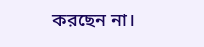করছেন না।